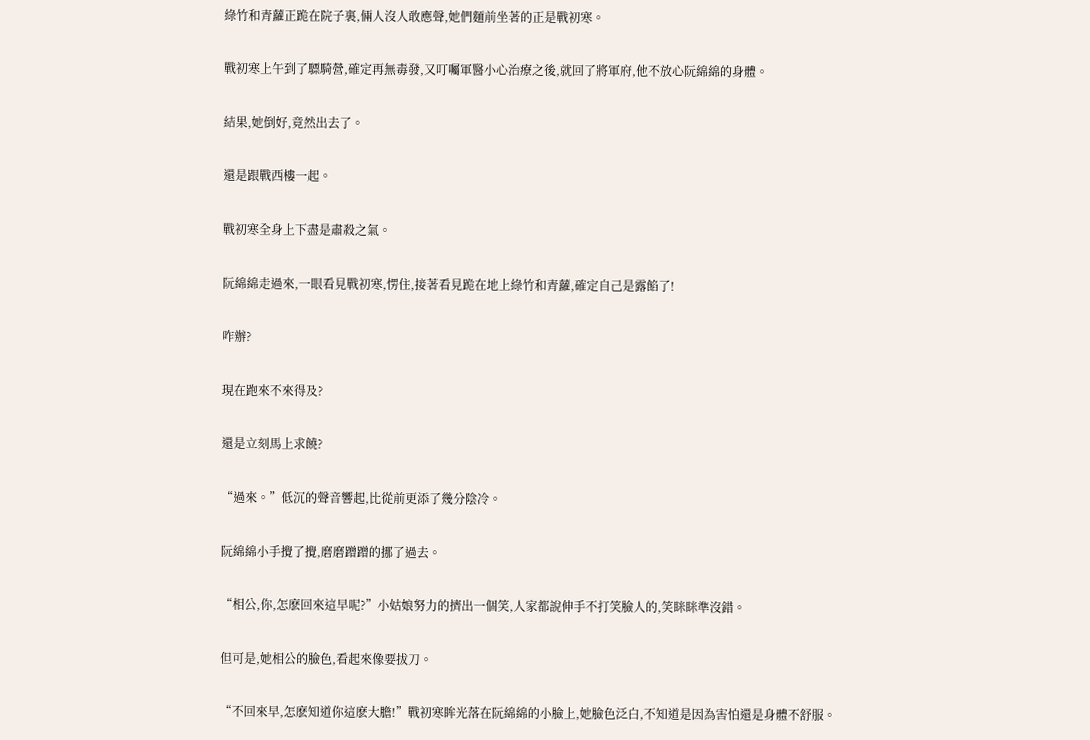綠竹和青蘿正跪在院子裏,倆人沒人敢應聲,她們麵前坐著的正是戰初寒。

戰初寒上午到了驃騎營,確定再無毒發,又叮囑軍醫小心治療之後,就回了將軍府,他不放心阮綿綿的身體。

結果,她倒好,竟然出去了。

還是跟戰西樓一起。

戰初寒全身上下盡是肅殺之氣。

阮綿綿走過來,一眼看見戰初寒,愣住,接著看見跪在地上綠竹和青蘿,確定自己是露餡了!

咋辦?

現在跑來不來得及?

還是立刻馬上求饒?

“過來。”低沉的聲音響起,比從前更添了幾分陰冷。

阮綿綿小手攪了攪,磨磨蹭蹭的挪了過去。

“相公,你,怎麽回來這早呢?”小姑娘努力的擠出一個笑,人家都說伸手不打笑臉人的,笑眯眯準沒錯。

但可是,她相公的臉色,看起來像要拔刀。

“不回來早,怎麽知道你這麽大膽!”戰初寒眸光落在阮綿綿的小臉上,她臉色泛白,不知道是因為害怕還是身體不舒服。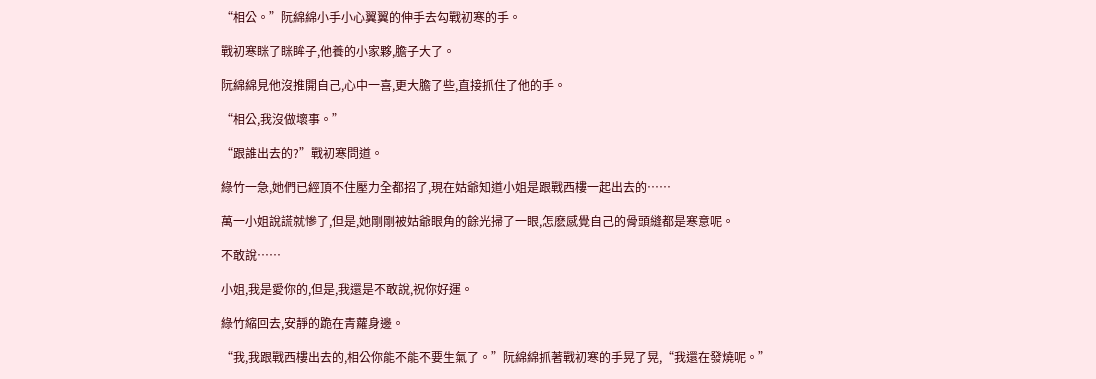“相公。”阮綿綿小手小心翼翼的伸手去勾戰初寒的手。

戰初寒眯了眯眸子,他養的小家夥,膽子大了。

阮綿綿見他沒推開自己,心中一喜,更大膽了些,直接抓住了他的手。

“相公,我沒做壞事。”

“跟誰出去的?”戰初寒問道。

綠竹一急,她們已經頂不住壓力全都招了,現在姑爺知道小姐是跟戰西樓一起出去的……

萬一小姐說謊就慘了,但是,她剛剛被姑爺眼角的餘光掃了一眼,怎麽感覺自己的骨頭縫都是寒意呢。

不敢說……

小姐,我是愛你的,但是,我還是不敢說,祝你好運。

綠竹縮回去,安靜的跪在青蘿身邊。

“我,我跟戰西樓出去的,相公你能不能不要生氣了。”阮綿綿抓著戰初寒的手晃了晃,“我還在發燒呢。”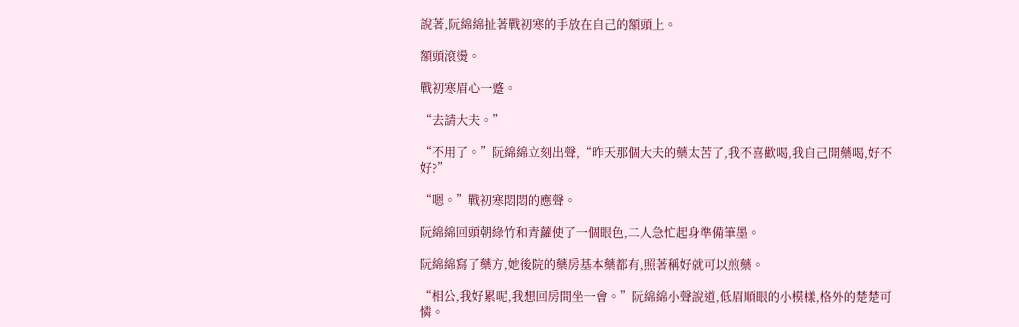說著,阮綿綿扯著戰初寒的手放在自己的額頭上。

額頭滾燙。

戰初寒眉心一蹙。

“去請大夫。”

“不用了。”阮綿綿立刻出聲,“昨天那個大夫的藥太苦了,我不喜歡喝,我自己開藥喝,好不好?”

“嗯。”戰初寒悶悶的應聲。

阮綿綿回頭朝綠竹和青蘿使了一個眼色,二人急忙起身準備筆墨。

阮綿綿寫了藥方,她後院的藥房基本藥都有,照著稱好就可以煎藥。

“相公,我好累呢,我想回房間坐一會。”阮綿綿小聲說道,低眉順眼的小模樣,格外的楚楚可憐。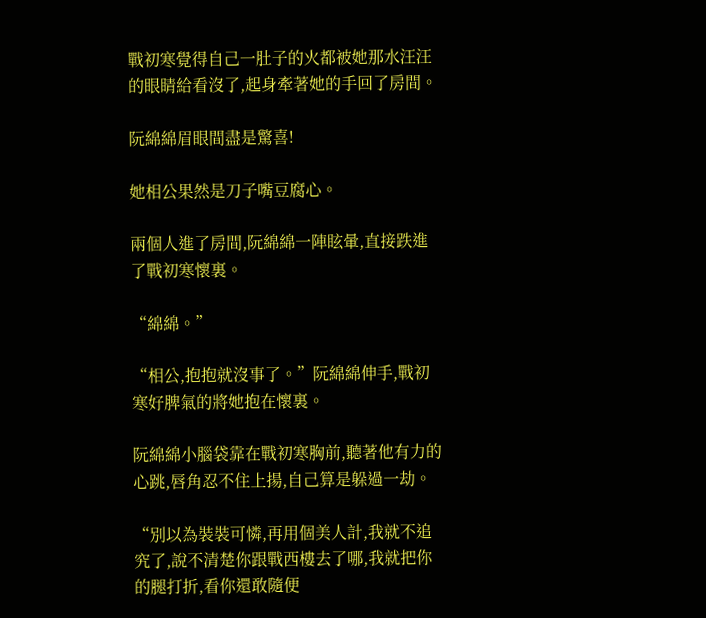戰初寒覺得自己一肚子的火都被她那水汪汪的眼睛給看沒了,起身牽著她的手回了房間。

阮綿綿眉眼間盡是驚喜!

她相公果然是刀子嘴豆腐心。

兩個人進了房間,阮綿綿一陣眩暈,直接跌進了戰初寒懷裏。

“綿綿。”

“相公,抱抱就沒事了。”阮綿綿伸手,戰初寒好脾氣的將她抱在懷裏。

阮綿綿小腦袋靠在戰初寒胸前,聽著他有力的心跳,唇角忍不住上揚,自己算是躲過一劫。

“別以為裝裝可憐,再用個美人計,我就不追究了,說不清楚你跟戰西樓去了哪,我就把你的腿打折,看你還敢隨便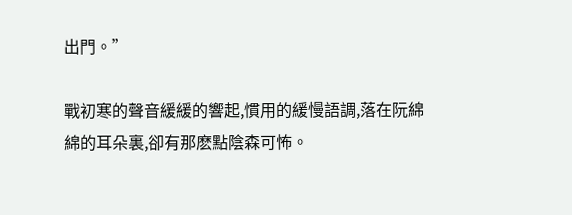出門。”

戰初寒的聲音緩緩的響起,慣用的緩慢語調,落在阮綿綿的耳朵裏,卻有那麽點陰森可怖。